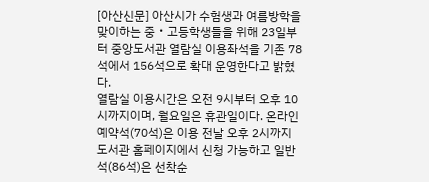[아산신문] 아산시가 수험생과 여름방학을 맞이하는 중‧고등학생들을 위해 23일부터 중앙도서관 열람실 이용좌석을 기존 78석에서 156석으로 확대 운영한다고 밝혔다.
열람실 이용시간은 오전 9시부터 오후 10시까지이며, 월요일은 휴관일이다. 온라인 예약석(70석)은 이용 전날 오후 2시까지 도서관 홈페이지에서 신청 가능하고 일반석(86석)은 선착순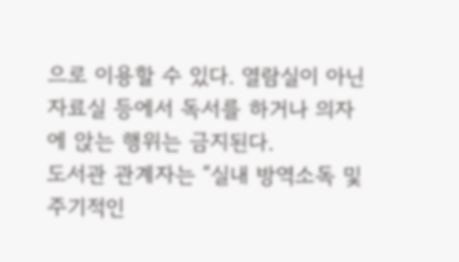으로 이용할 수 있다. 열람실이 아닌 자료실 등에서 독서를 하거나 의자에 앉는 행위는 금지된다.
도서관 관계자는 “실내 방역소독 및 주기적인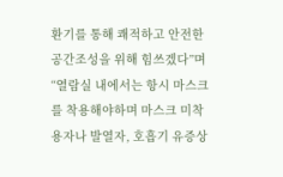환기를 통해 쾌적하고 안전한 공간조성을 위해 힘쓰겠다”며 “열람실 내에서는 항시 마스크를 착용해야하며 마스크 미착용자나 발열자, 호흡기 유증상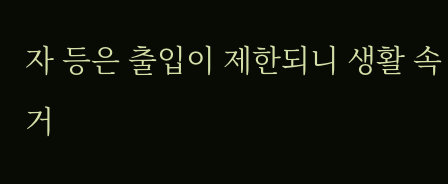자 등은 출입이 제한되니 생활 속 거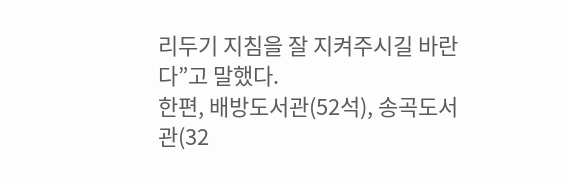리두기 지침을 잘 지켜주시길 바란다”고 말했다.
한편, 배방도서관(52석), 송곡도서관(32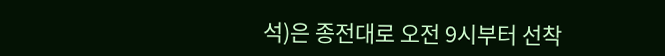석)은 종전대로 오전 9시부터 선착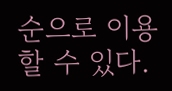순으로 이용할 수 있다.